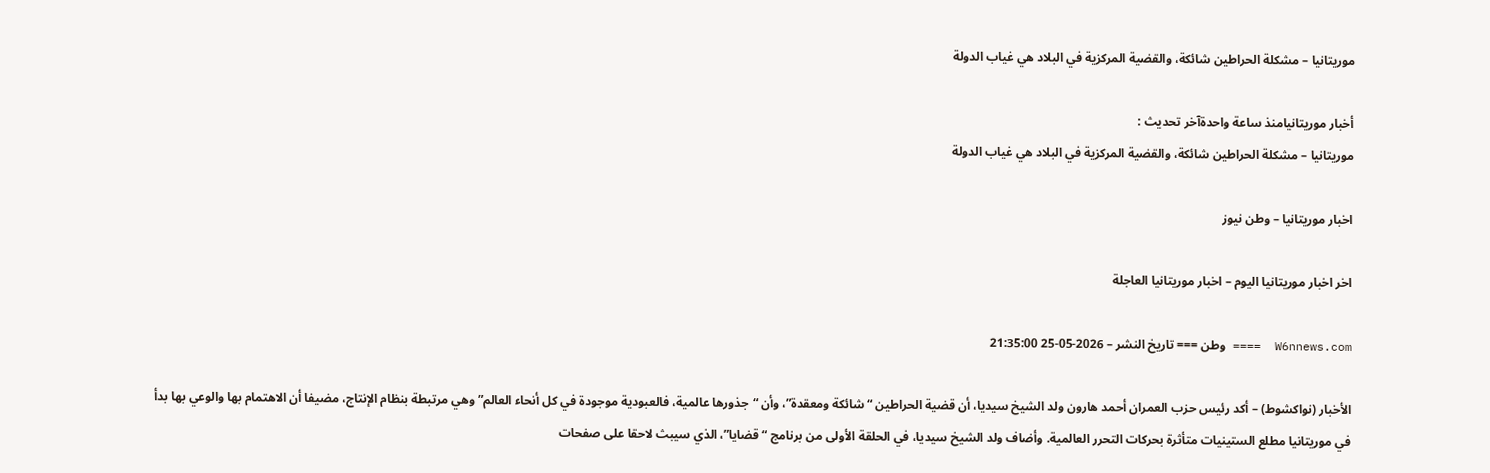موريتانيا – مشكلة الحراطين شائكة، والقضية المركزية في البلاد هي غياب الدولة

أخبار موريتانيامنذ ساعة واحدةآخر تحديث :
موريتانيا – مشكلة الحراطين شائكة، والقضية المركزية في البلاد هي غياب الدولة

اخبار موريتانيا – وطن نيوز

اخر اخبار موريتانيا اليوم – اخبار موريتانيا العاجلة

W6nnews.com  ==== وطن === تاريخ النشر – 2026-05-25 21:35:00

الأخبار (نواكشوط) – أكد رئيس حزب العمران أحمد هارون ولد الشيخ سيديا، أن قضية الحراطين “شائكة ومعقدة”، وأن “جذورها عالمية، فالعبودية موجودة في كل أنحاء العالم” وهي مرتبطة بنظام الإنتاج، مضيفا أن الاهتمام بها والوعي بها بدأ في موريتانيا مطلع الستينيات متأثرة بحركات التحرر العالمية. وأضاف ولد الشيخ سيديا، في الحلقة الأولى من برنامج “قضايا”، الذي سيبث لاحقا على صفحات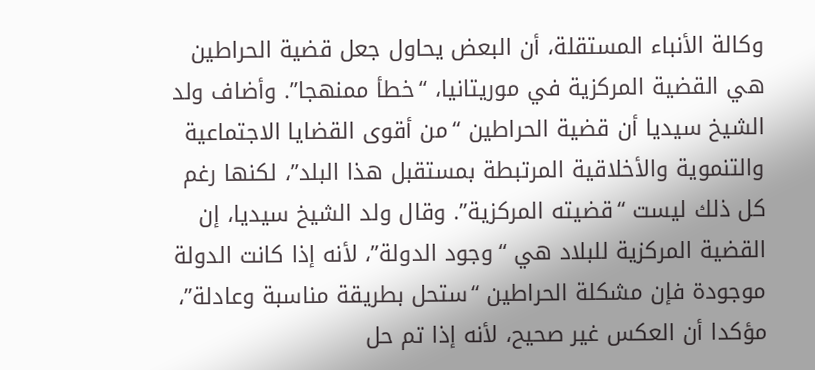وكالة الأنباء المستقلة، أن البعض يحاول جعل قضية الحراطين هي القضية المركزية في موريتانيا، “خطأ ممنهجا”. وأضاف ولد الشيخ سيديا أن قضية الحراطين “من أقوى القضايا الاجتماعية والتنموية والأخلاقية المرتبطة بمستقبل هذا البلد”، لكنها رغم كل ذلك ليست “قضيته المركزية”. وقال ولد الشيخ سيديا، إن القضية المركزية للبلاد هي “وجود الدولة”، لأنه إذا كانت الدولة موجودة فإن مشكلة الحراطين “ستحل بطريقة مناسبة وعادلة”، مؤكدا أن العكس غير صحيح، لأنه إذا تم حل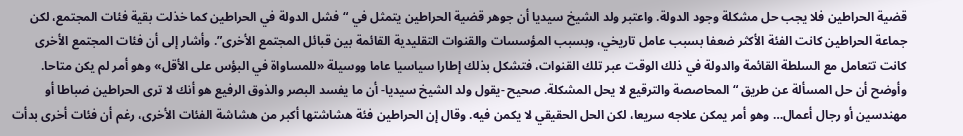قضية الحراطين فلا يجب حل مشكلة وجود الدولة. واعتبر ولد الشيخ سيديا أن جوهر قضية الحراطين يتمثل في “فشل الدولة في الحراطين كما خذلت بقية فئات المجتمع، لكن جماعة الحراطين كانت الفئة الأكثر ضعفا بسبب عامل تاريخي، وبسبب المؤسسات والقنوات التقليدية القائمة بين قبائل المجتمع الأخرى”. وأشار إلى أن فئات المجتمع الأخرى كانت تتعامل مع السلطة القائمة والدولة في ذلك الوقت عبر تلك القنوات، فتشكل بذلك إطارا سياسيا عاما ووسيلة «للمساواة في البؤس على الأقل» وهو أمر لم يكن متاحا. وأوضح أن حل المسألة عن طريق “المحاصصة والترقيع لا يحل المشكلة. صحيح -يقول ولد الشيخ سيديا- أن ما يفسد البصر والذوق الرفيع هو أنك لا ترى الحراطين ضباطا أو مهندسين أو رجال أعمال… وهو أمر يمكن علاجه سريعا، لكن الحل الحقيقي لا يكمن فيه. وقال إن الحراطين فئة هشاشتها أكبر من هشاشة الفئات الأخرى، رغم أن فئات أخرى بدأت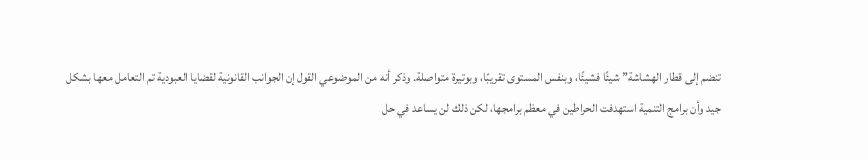تنضم إلى قطار الهشاشة” شيئًا فشيئًا، وبنفس المستوى تقريبًا، وبوتيرة متواصلة. وذكر أنه من الموضوعي القول إن الجوانب القانونية لقضايا العبودية تم التعامل معها بشكل جيد وأن برامج التنمية استهدفت الحراطين في معظم برامجها، لكن ذلك لن يساعد في حل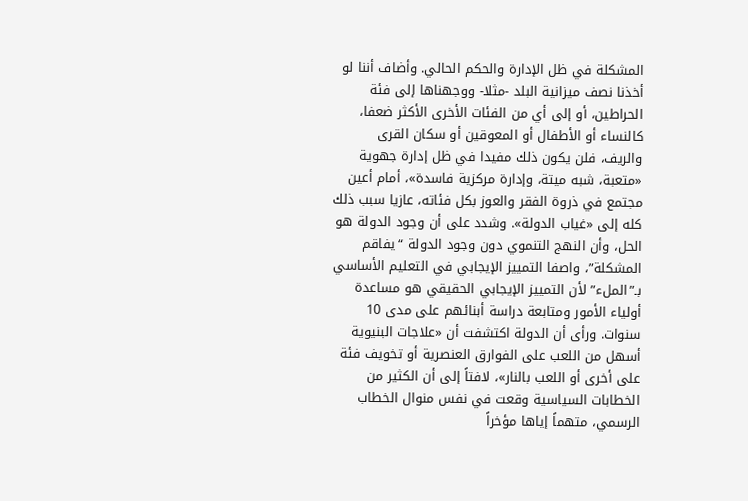المشكلة في ظل الإدارة والحكم الحالي. وأضاف أننا لو أخذنا نصف ميزانية البلد -مثلا- ووجهناها إلى فئة الحراطين، أو إلى أي من الفئات الأخرى الأكثر ضعفا، كالنساء أو الأطفال أو المعوقين أو سكان القرى والريف، فلن يكون ذلك مفيدا في ظل إدارة جهوية «متعبة، شبه ميتة، وإدارة مركزية فاسدة»، أمام أعين مجتمع في ذروة الفقر والعوز بكل فئاته، عازيا سبب ذلك كله إلى «غياب الدولة». وشدد على أن وجود الدولة هو الحل، وأن النهج التنموي دون وجود الدولة “يفاقم المشكلة”، واصفا التمييز الإيجابي في التعليم الأساسي بـ”الملء” لأن التمييز الإيجابي الحقيقي هو مساعدة أولياء الأمور ومتابعة دراسة أبنائهم على مدى 10 سنوات. ورأى أن الدولة اكتشفت أن «علاجات البنيوية أسهل من اللعب على الفوارق العنصرية أو تخويف فئة على أخرى أو اللعب بالنار»، لافتاً إلى أن الكثير من الخطابات السياسية وقعت في نفس منوال الخطاب الرسمي، متهماً إياها مؤخراً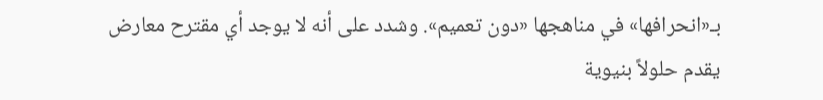بـ«انحرافها» في مناهجها «دون تعميم». وشدد على أنه لا يوجد أي مقترح معارض يقدم حلولاً بنيوية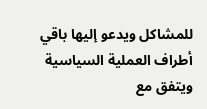للمشاكل ويدعو إليها باقي أطراف العملية السياسية ويتفق مع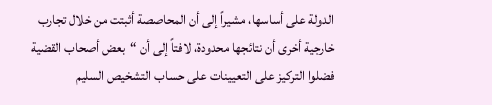الدولة على أساسها، مشيراً إلى أن المحاصصة أثبتت من خلال تجارب خارجية أخرى أن نتائجها محدودة، لافتاً إلى أن “بعض أصحاب القضية فضلوا التركيز على التعيينات على حساب التشخيص السليم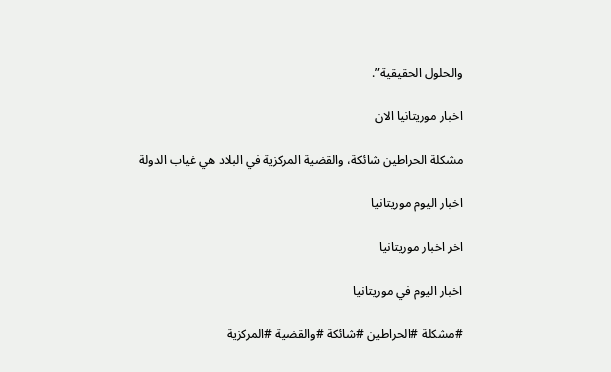والحلول الحقيقية”.

اخبار موريتانيا الان

مشكلة الحراطين شائكة، والقضية المركزية في البلاد هي غياب الدولة

اخبار اليوم موريتانيا

اخر اخبار موريتانيا

اخبار اليوم في موريتانيا

#مشكلة #الحراطين #شائكة #والقضية #المركزية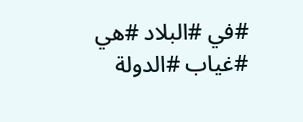#في #البلاد #هي #غياب #الدولة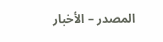المصدر – الأخبار